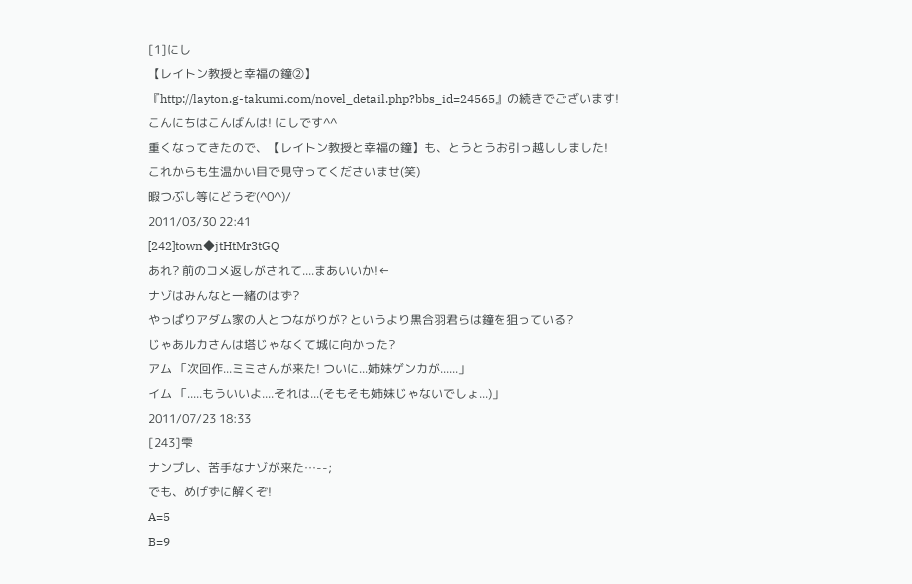[1]にし
【レイトン教授と幸福の鐘②】
『http://layton.g-takumi.com/novel_detail.php?bbs_id=24565』の続きでございます!
こんにちはこんばんは! にしです^^
重くなってきたので、【レイトン教授と幸福の鐘】も、とうとうお引っ越ししました!
これからも生温かい目で見守ってくださいませ(笑)
暇つぶし等にどうぞ(^0^)/
2011/03/30 22:41
[242]town◆jtHtMr3tGQ
あれ? 前のコメ返しがされて....まあいいか!←
ナゾはみんなと一緒のはず?
やっぱりアダム家の人とつながりが? というより黒合羽君らは鐘を狙っている?
じゃあルカさんは塔じゃなくて城に向かった?
アム 「次回作...ミミさんが来た! ついに...姉妹ゲンカが......」
イム 「.....もういいよ....それは...(そもそも姉妹じゃないでしょ...)」
2011/07/23 18:33
[243]雫
ナンプレ、苦手なナゾが来た…--;
でも、めげずに解くぞ!
A=5
B=9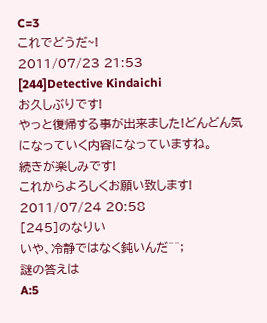C=3
これでどうだ~!
2011/07/23 21:53
[244]Detective Kindaichi
お久しぶりです!
やっと復帰する事が出来ました!どんどん気になっていく内容になっていますね。
続きが楽しみです!
これからよろしくお願い致します!
2011/07/24 20:58
[245]のなりい
いや、冷静ではなく鈍いんだ^^;
謎の答えは
A:5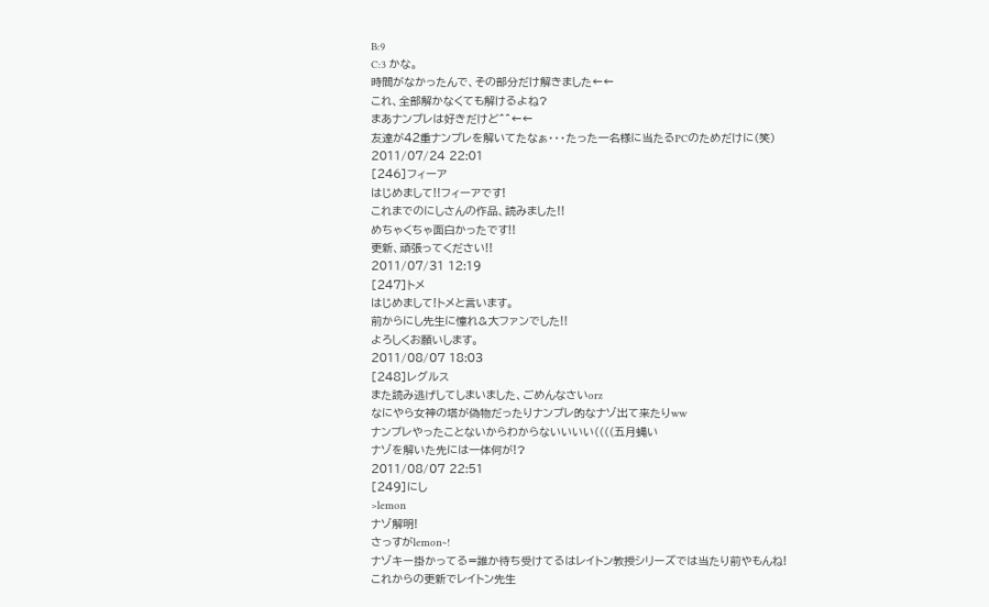B:9
C:3 かな。
時間がなかったんで、その部分だけ解きました←←
これ、全部解かなくても解けるよね?
まあナンプレは好きだけど^^←←
友達が42重ナンプレを解いてたなぁ・・・たった一名様に当たるPCのためだけに(笑)
2011/07/24 22:01
[246]フィーア
はじめまして!!フィーアです!
これまでのにしさんの作品、読みました!!
めちゃくちゃ面白かったです!!
更新、頑張ってください!!
2011/07/31 12:19
[247]トメ
はじめまして!トメと言います。
前からにし先生に憧れ&大ファンでした!!
よろしくお願いします。
2011/08/07 18:03
[248]レグルス
また読み逃げしてしまいました、ごめんなさいorz
なにやら女神の塔が偽物だったりナンプレ的なナゾ出て来たりww
ナンプレやったことないからわからないいいい((((五月蝿い
ナゾを解いた先には一体何が!?
2011/08/07 22:51
[249]にし
>lemon
ナゾ解明!
さっすがlemon~!
ナゾキー掛かってる=誰か待ち受けてるはレイトン教授シリーズでは当たり前やもんね!
これからの更新でレイトン先生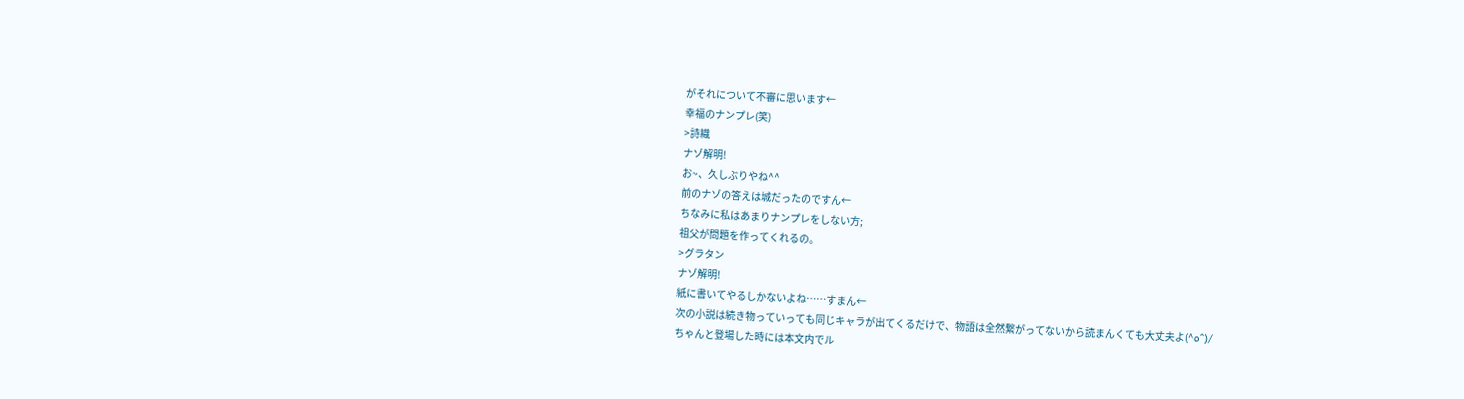がそれについて不審に思います←
幸福のナンプレ(笑)
>詩織
ナゾ解明!
お~、久しぶりやね^^
前のナゾの答えは城だったのですん←
ちなみに私はあまりナンプレをしない方;
祖父が問題を作ってくれるの。
>グラタン
ナゾ解明!
紙に書いてやるしかないよね……すまん←
次の小説は続き物っていっても同じキャラが出てくるだけで、物語は全然繋がってないから読まんくても大丈夫よ(^o^)/
ちゃんと登場した時には本文内でル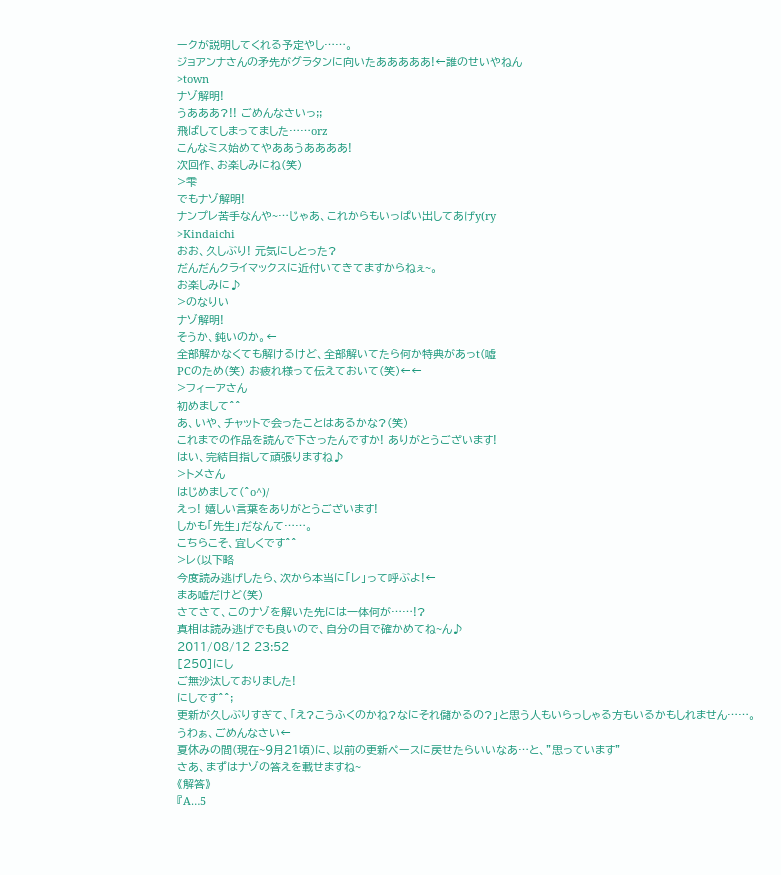ークが説明してくれる予定やし……。
ジョアンナさんの矛先がグラタンに向いたあああああ!←誰のせいやねん
>town
ナゾ解明!
うあああ?!! ごめんなさいっ;;
飛ばしてしまってました……orz
こんなミス始めてやああうああああ!
次回作、お楽しみにね(笑)
>雫
でもナゾ解明!
ナンプレ苦手なんや~…じゃあ、これからもいっぱい出してあげy(ry
>Kindaichi
おお、久しぶり! 元気にしとった?
だんだんクライマックスに近付いてきてますからねぇ~。
お楽しみに♪
>のなりい
ナゾ解明!
そうか、鈍いのか。←
全部解かなくても解けるけど、全部解いてたら何か特典があっt(嘘
PCのため(笑) お疲れ様って伝えておいて(笑)←←
>フィーアさん
初めまして^^
あ、いや、チャットで会ったことはあるかな?(笑)
これまでの作品を読んで下さったんですか! ありがとうございます!
はい、完結目指して頑張りますね♪
>トメさん
はじめまして(^o^)/
えっ! 嬉しい言葉をありがとうございます!
しかも「先生」だなんて……。
こちらこそ、宜しくです^^
>レ(以下略
今度読み逃げしたら、次から本当に「レ」って呼ぶよ!←
まあ嘘だけど(笑)
さてさて、このナゾを解いた先には一体何が……!?
真相は読み逃げでも良いので、自分の目で確かめてね~ん♪
2011/08/12 23:52
[250]にし
ご無沙汰しておりました!
にしです^^;
更新が久しぶりすぎて、「え?こうふくのかね?なにそれ儲かるの?」と思う人もいらっしゃる方もいるかもしれません……。
うわぁ、ごめんなさい←
夏休みの間(現在~9月21頃)に、以前の更新ペースに戻せたらいいなあ…と、”思っています”
さあ、まずはナゾの答えを載せますね~
《解答》
『A…5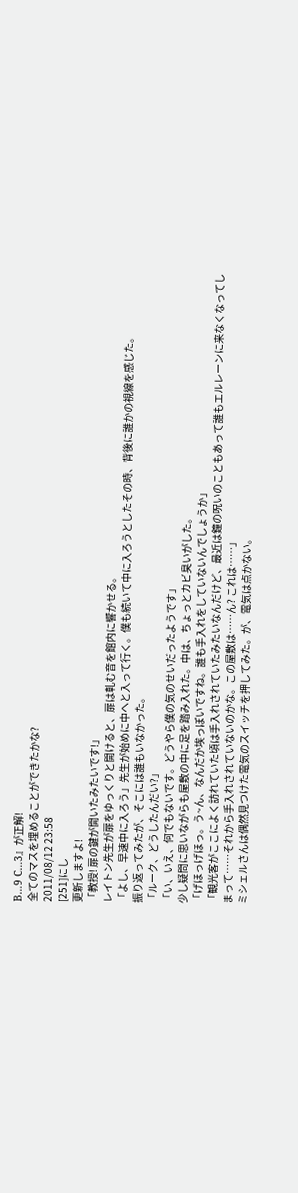B…9 C…3』が正解!
全てのマスを埋めることができたかな?
2011/08/12 23:58
[251]にし
更新しますよ!
「教授! 扉の鍵が開いたみたいです!」
レイトン先生が扉をゆっくりと開けると、扉は軋む音を館内に響かせる。
「よし、早速中に入ろう」先生が始めに中へと入って行く。僕も続いて中に入ろうとしたその時、背後に誰かの視線を感じた。
振り返ってみたが、そこには誰もいなかった。
「ルーク、どうしたんだい?」
「い、いえ、何でもないです。どうやら僕の気のせいだったようです」
少し疑問に思いながらも屋敷の中に足を踏み入れた。中は、ちょっとカビ臭いがした。
「げほっげほっ。う~ん、なんだか埃っぽいですね。誰も手入れをしていないんでしょうか」
「観光客がここによく訪れていた頃は手入れされていたみたいなんだけど、最近は鐘の呪いのこともあって誰もエルレーンに来なくなってしまって……それから手入れされていないのかな。この屋敷は……ん? これは……」
ミシェルさんは偶然見つけた電気のスイッチを押してみた。が、電気は点かない。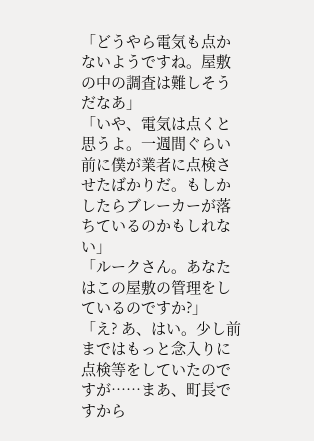「どうやら電気も点かないようですね。屋敷の中の調査は難しそうだなあ」
「いや、電気は点くと思うよ。一週間ぐらい前に僕が業者に点検させたばかりだ。もしかしたらブレーカーが落ちているのかもしれない」
「ルークさん。あなたはこの屋敷の管理をしているのですか?」
「え? あ、はい。少し前まではもっと念入りに点検等をしていたのですが……まあ、町長ですから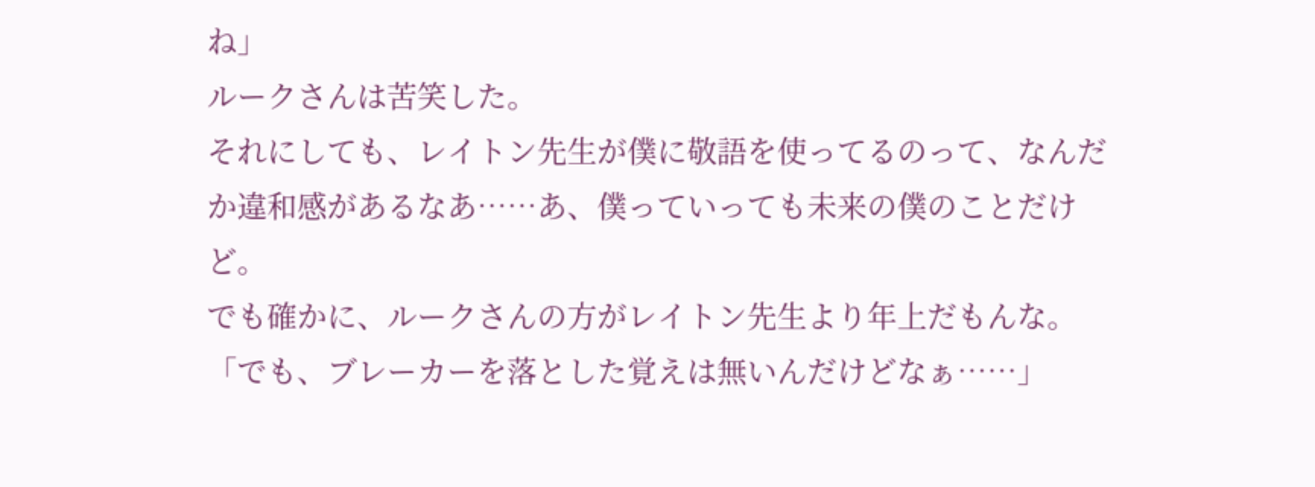ね」
ルークさんは苦笑した。
それにしても、レイトン先生が僕に敬語を使ってるのって、なんだか違和感があるなあ……あ、僕っていっても未来の僕のことだけど。
でも確かに、ルークさんの方がレイトン先生より年上だもんな。
「でも、ブレーカーを落とした覚えは無いんだけどなぁ……」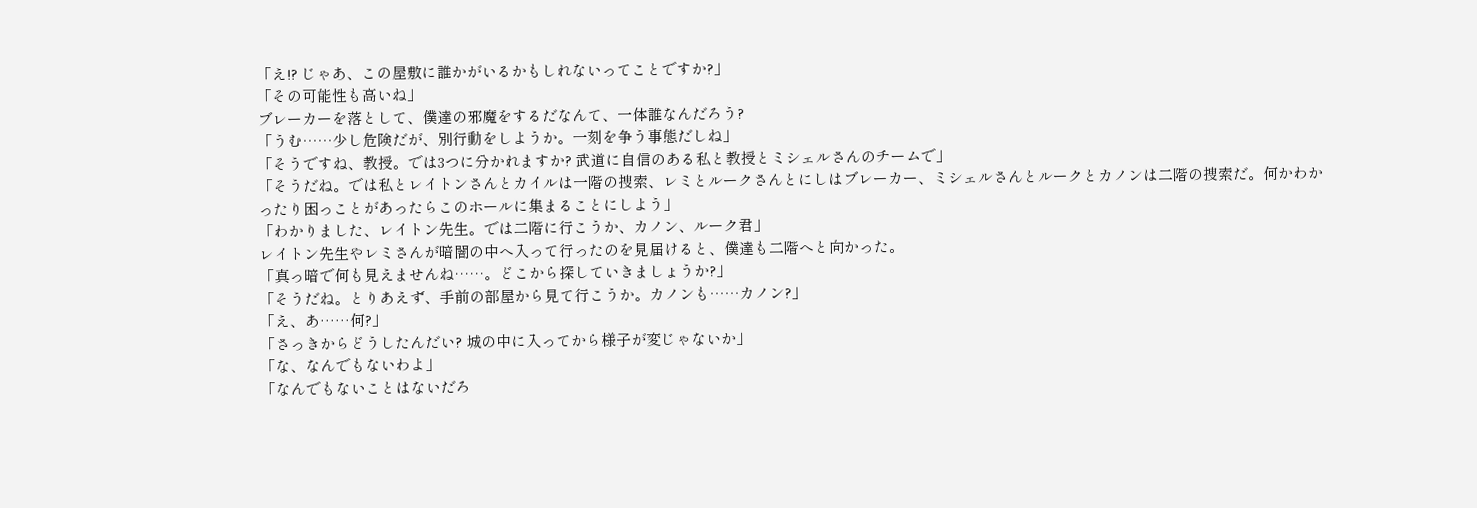「え!? じゃあ、この屋敷に誰かがいるかもしれないってことですか?」
「その可能性も高いね」
ブレーカーを落として、僕達の邪魔をするだなんて、一体誰なんだろう?
「うむ……少し危険だが、別行動をしようか。一刻を争う事態だしね」
「そうですね、教授。では3つに分かれますか? 武道に自信のある私と教授とミシェルさんのチームで」
「そうだね。では私とレイトンさんとカイルは一階の捜索、レミとルークさんとにしはブレーカー、ミシェルさんとルークとカノンは二階の捜索だ。何かわかったり困っことがあったらこのホールに集まることにしよう」
「わかりました、レイトン先生。では二階に行こうか、カノン、ルーク君」
レイトン先生やレミさんが暗闇の中へ入って行ったのを見届けると、僕達も二階へと向かった。
「真っ暗で何も見えませんね……。どこから探していきましょうか?」
「そうだね。とりあえず、手前の部屋から見て行こうか。カノンも……カノン?」
「え、あ……何?」
「さっきからどうしたんだい? 城の中に入ってから様子が変じゃないか」
「な、なんでもないわよ」
「なんでもないことはないだろ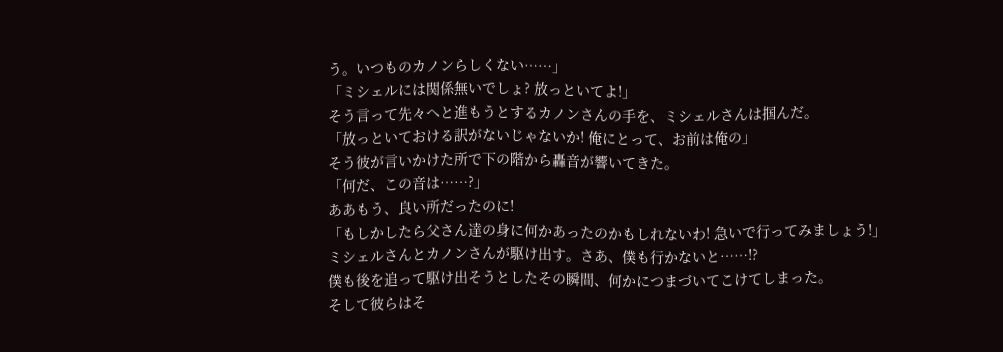う。いつものカノンらしくない……」
「ミシェルには関係無いでしょ? 放っといてよ!」
そう言って先々へと進もうとするカノンさんの手を、ミシェルさんは掴んだ。
「放っといておける訳がないじゃないか! 俺にとって、お前は俺の」
そう彼が言いかけた所で下の階から轟音が響いてきた。
「何だ、この音は……?」
ああもう、良い所だったのに!
「もしかしたら父さん達の身に何かあったのかもしれないわ! 急いで行ってみましょう!」
ミシェルさんとカノンさんが駆け出す。さあ、僕も行かないと……!?
僕も後を追って駆け出そうとしたその瞬間、何かにつまづいてこけてしまった。
そして彼らはそ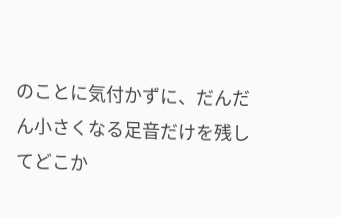のことに気付かずに、だんだん小さくなる足音だけを残してどこか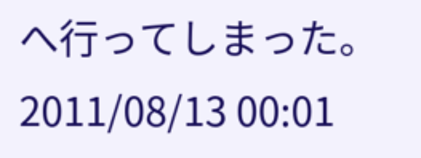へ行ってしまった。
2011/08/13 00:01